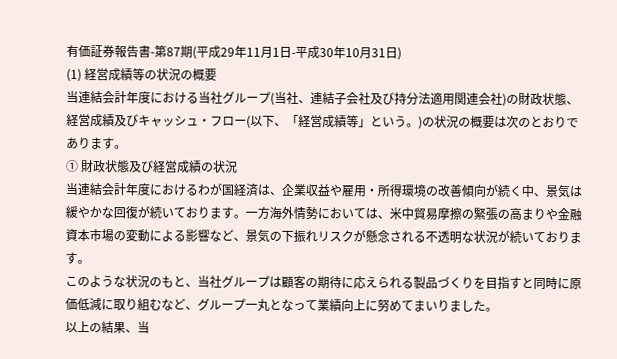有価証券報告書-第87期(平成29年11月1日-平成30年10月31日)
(1) 経営成績等の状況の概要
当連結会計年度における当社グループ(当社、連結子会社及び持分法適用関連会社)の財政状態、経営成績及びキャッシュ・フロー(以下、「経営成績等」という。)の状況の概要は次のとおりであります。
① 財政状態及び経営成績の状況
当連結会計年度におけるわが国経済は、企業収益や雇用・所得環境の改善傾向が続く中、景気は緩やかな回復が続いております。一方海外情勢においては、米中貿易摩擦の緊張の高まりや金融資本市場の変動による影響など、景気の下振れリスクが懸念される不透明な状況が続いております。
このような状況のもと、当社グループは顧客の期待に応えられる製品づくりを目指すと同時に原価低減に取り組むなど、グループ一丸となって業績向上に努めてまいりました。
以上の結果、当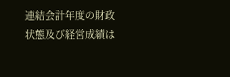連結会計年度の財政状態及び経営成績は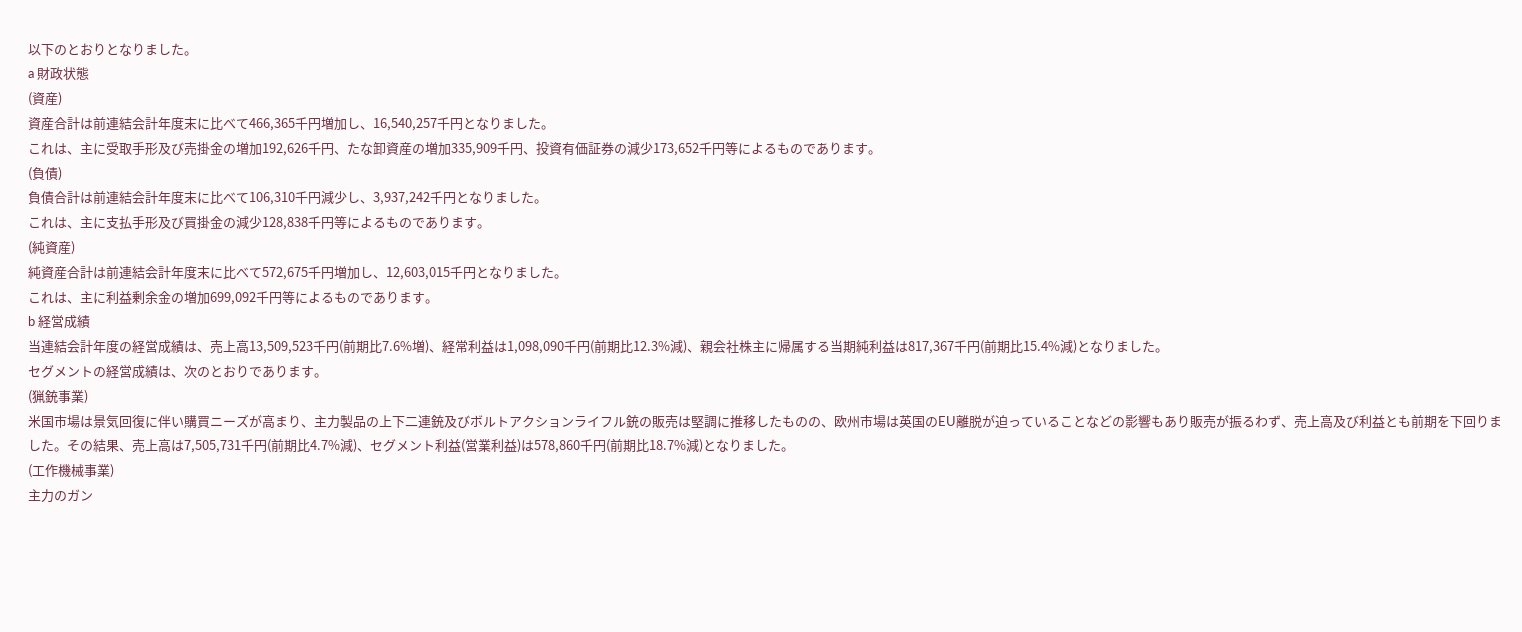以下のとおりとなりました。
a 財政状態
(資産)
資産合計は前連結会計年度末に比べて466,365千円増加し、16,540,257千円となりました。
これは、主に受取手形及び売掛金の増加192,626千円、たな卸資産の増加335,909千円、投資有価証券の減少173,652千円等によるものであります。
(負債)
負債合計は前連結会計年度末に比べて106,310千円減少し、3,937,242千円となりました。
これは、主に支払手形及び買掛金の減少128,838千円等によるものであります。
(純資産)
純資産合計は前連結会計年度末に比べて572,675千円増加し、12,603,015千円となりました。
これは、主に利益剰余金の増加699,092千円等によるものであります。
b 経営成績
当連結会計年度の経営成績は、売上高13,509,523千円(前期比7.6%増)、経常利益は1,098,090千円(前期比12.3%減)、親会社株主に帰属する当期純利益は817,367千円(前期比15.4%減)となりました。
セグメントの経営成績は、次のとおりであります。
(猟銃事業)
米国市場は景気回復に伴い購買ニーズが高まり、主力製品の上下二連銃及びボルトアクションライフル銃の販売は堅調に推移したものの、欧州市場は英国のEU離脱が迫っていることなどの影響もあり販売が振るわず、売上高及び利益とも前期を下回りました。その結果、売上高は7,505,731千円(前期比4.7%減)、セグメント利益(営業利益)は578,860千円(前期比18.7%減)となりました。
(工作機械事業)
主力のガン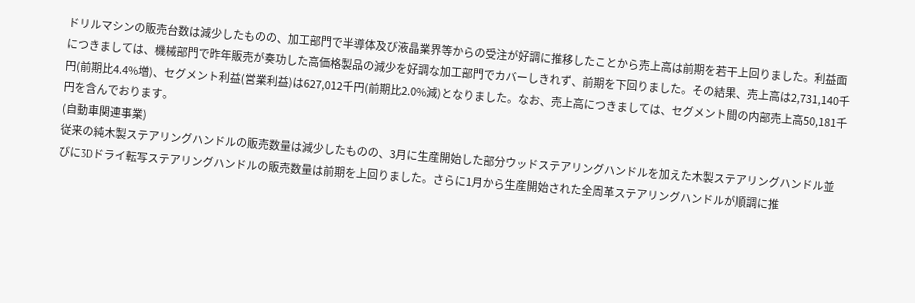ドリルマシンの販売台数は減少したものの、加工部門で半導体及び液晶業界等からの受注が好調に推移したことから売上高は前期を若干上回りました。利益面につきましては、機械部門で昨年販売が奏功した高価格製品の減少を好調な加工部門でカバーしきれず、前期を下回りました。その結果、売上高は2,731,140千円(前期比4.4%増)、セグメント利益(営業利益)は627,012千円(前期比2.0%減)となりました。なお、売上高につきましては、セグメント間の内部売上高50,181千円を含んでおります。
(自動車関連事業)
従来の純木製ステアリングハンドルの販売数量は減少したものの、3月に生産開始した部分ウッドステアリングハンドルを加えた木製ステアリングハンドル並びに3Dドライ転写ステアリングハンドルの販売数量は前期を上回りました。さらに1月から生産開始された全周革ステアリングハンドルが順調に推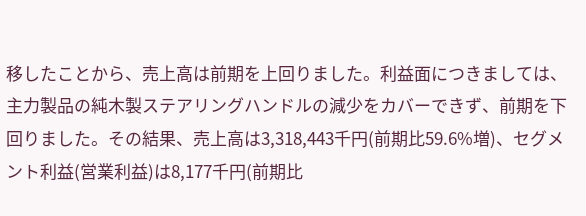移したことから、売上高は前期を上回りました。利益面につきましては、主力製品の純木製ステアリングハンドルの減少をカバーできず、前期を下回りました。その結果、売上高は3,318,443千円(前期比59.6%増)、セグメント利益(営業利益)は8,177千円(前期比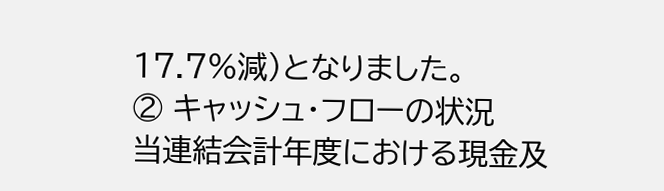17.7%減)となりました。
② キャッシュ・フローの状況
当連結会計年度における現金及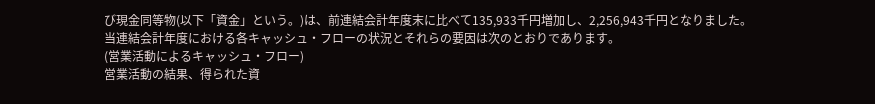び現金同等物(以下「資金」という。)は、前連結会計年度末に比べて135,933千円増加し、2,256,943千円となりました。
当連結会計年度における各キャッシュ・フローの状況とそれらの要因は次のとおりであります。
(営業活動によるキャッシュ・フロー)
営業活動の結果、得られた資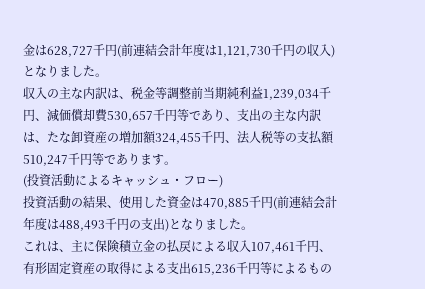金は628,727千円(前連結会計年度は1,121,730千円の収入)となりました。
収入の主な内訳は、税金等調整前当期純利益1,239,034千円、減価償却費530,657千円等であり、支出の主な内訳は、たな卸資産の増加額324,455千円、法人税等の支払額510,247千円等であります。
(投資活動によるキャッシュ・フロー)
投資活動の結果、使用した資金は470,885千円(前連結会計年度は488,493千円の支出)となりました。
これは、主に保険積立金の払戻による収入107,461千円、有形固定資産の取得による支出615,236千円等によるもの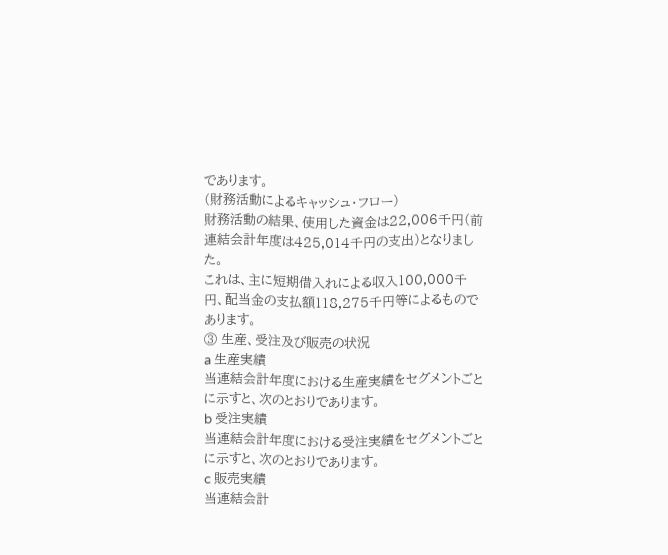であります。
(財務活動によるキャッシュ・フロー)
財務活動の結果、使用した資金は22,006千円(前連結会計年度は425,014千円の支出)となりました。
これは、主に短期借入れによる収入100,000千円、配当金の支払額118,275千円等によるものであります。
③ 生産、受注及び販売の状況
a 生産実績
当連結会計年度における生産実績をセグメントごとに示すと、次のとおりであります。
b 受注実績
当連結会計年度における受注実績をセグメントごとに示すと、次のとおりであります。
c 販売実績
当連結会計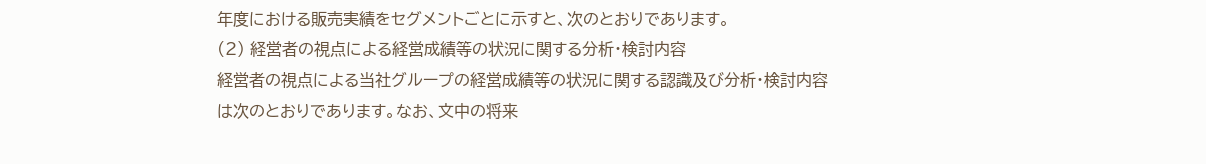年度における販売実績をセグメントごとに示すと、次のとおりであります。
(2) 経営者の視点による経営成績等の状況に関する分析・検討内容
経営者の視点による当社グループの経営成績等の状況に関する認識及び分析・検討内容は次のとおりであります。なお、文中の将来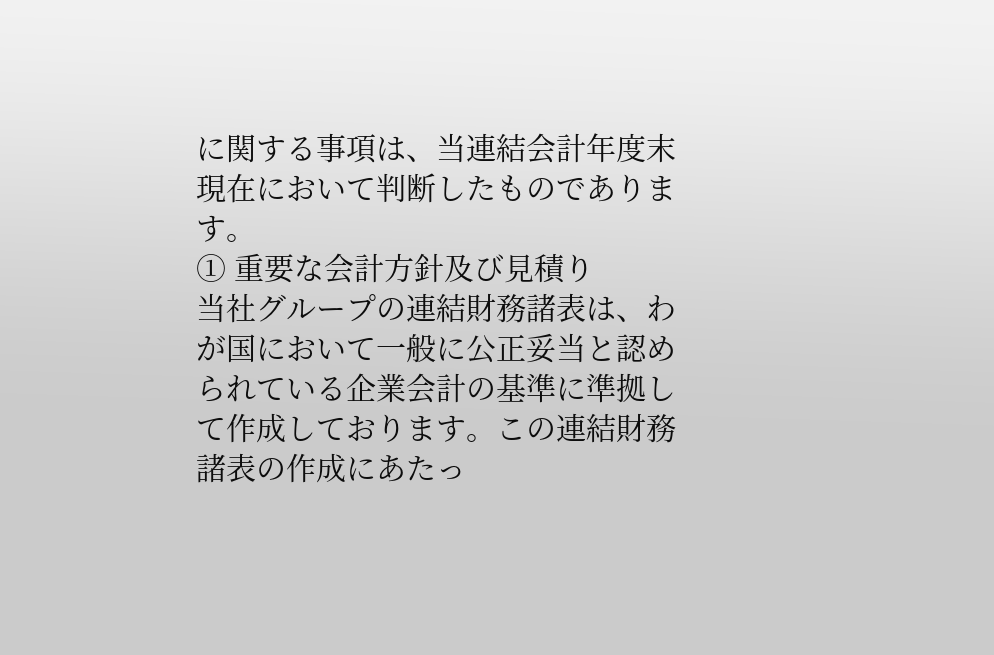に関する事項は、当連結会計年度末現在において判断したものであります。
① 重要な会計方針及び見積り
当社グループの連結財務諸表は、わが国において一般に公正妥当と認められている企業会計の基準に準拠して作成しております。この連結財務諸表の作成にあたっ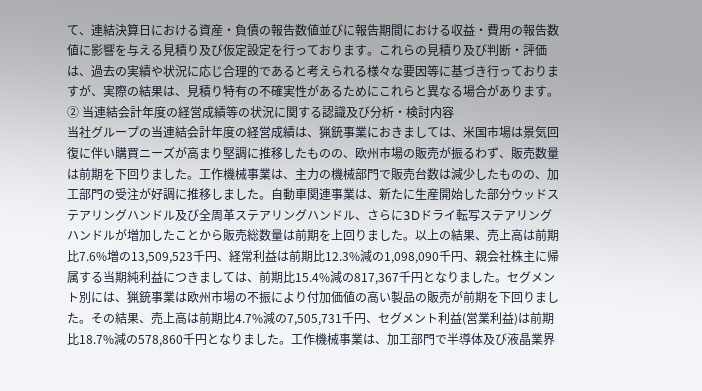て、連結決算日における資産・負債の報告数値並びに報告期間における収益・費用の報告数値に影響を与える見積り及び仮定設定を行っております。これらの見積り及び判断・評価は、過去の実績や状況に応じ合理的であると考えられる様々な要因等に基づき行っておりますが、実際の結果は、見積り特有の不確実性があるためにこれらと異なる場合があります。
② 当連結会計年度の経営成績等の状況に関する認識及び分析・検討内容
当社グループの当連結会計年度の経営成績は、猟銃事業におきましては、米国市場は景気回復に伴い購買ニーズが高まり堅調に推移したものの、欧州市場の販売が振るわず、販売数量は前期を下回りました。工作機械事業は、主力の機械部門で販売台数は減少したものの、加工部門の受注が好調に推移しました。自動車関連事業は、新たに生産開始した部分ウッドステアリングハンドル及び全周革ステアリングハンドル、さらに3Dドライ転写ステアリングハンドルが増加したことから販売総数量は前期を上回りました。以上の結果、売上高は前期比7.6%増の13,509,523千円、経常利益は前期比12.3%減の1,098,090千円、親会社株主に帰属する当期純利益につきましては、前期比15.4%減の817,367千円となりました。セグメント別には、猟銃事業は欧州市場の不振により付加価値の高い製品の販売が前期を下回りました。その結果、売上高は前期比4.7%減の7,505,731千円、セグメント利益(営業利益)は前期比18.7%減の578,860千円となりました。工作機械事業は、加工部門で半導体及び液晶業界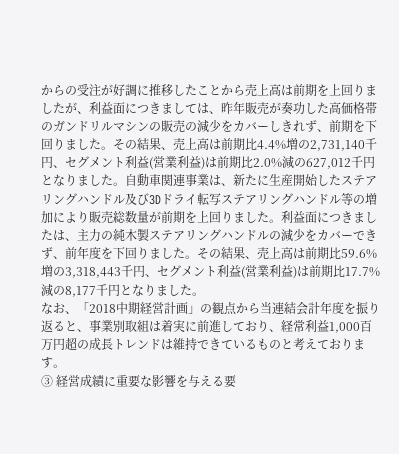からの受注が好調に推移したことから売上高は前期を上回りましたが、利益面につきましては、昨年販売が奏功した高価格帯のガンドリルマシンの販売の減少をカバーしきれず、前期を下回りました。その結果、売上高は前期比4.4%増の2,731,140千円、セグメント利益(営業利益)は前期比2.0%減の627,012千円となりました。自動車関連事業は、新たに生産開始したステアリングハンドル及び3Dドライ転写ステアリングハンドル等の増加により販売総数量が前期を上回りました。利益面につきましたは、主力の純木製ステアリングハンドルの減少をカバーできず、前年度を下回りました。その結果、売上高は前期比59.6%増の3,318,443千円、セグメント利益(営業利益)は前期比17.7%減の8,177千円となりました。
なお、「2018中期経営計画」の観点から当連結会計年度を振り返ると、事業別取組は着実に前進しており、経常利益1,000百万円超の成長トレンドは維持できているものと考えております。
③ 経営成績に重要な影響を与える要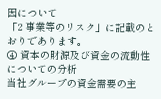因について
「2 事業等のリスク」に記載のとおりであります。
④ 資本の財源及び資金の流動性についての分析
当社グループの資金需要の主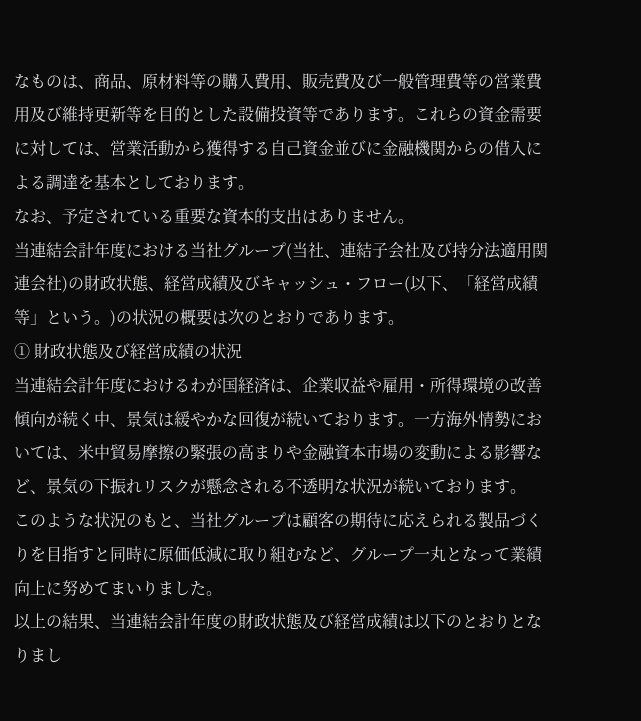なものは、商品、原材料等の購入費用、販売費及び一般管理費等の営業費用及び維持更新等を目的とした設備投資等であります。これらの資金需要に対しては、営業活動から獲得する自己資金並びに金融機関からの借入による調達を基本としております。
なお、予定されている重要な資本的支出はありません。
当連結会計年度における当社グループ(当社、連結子会社及び持分法適用関連会社)の財政状態、経営成績及びキャッシュ・フロー(以下、「経営成績等」という。)の状況の概要は次のとおりであります。
① 財政状態及び経営成績の状況
当連結会計年度におけるわが国経済は、企業収益や雇用・所得環境の改善傾向が続く中、景気は緩やかな回復が続いております。一方海外情勢においては、米中貿易摩擦の緊張の高まりや金融資本市場の変動による影響など、景気の下振れリスクが懸念される不透明な状況が続いております。
このような状況のもと、当社グループは顧客の期待に応えられる製品づくりを目指すと同時に原価低減に取り組むなど、グループ一丸となって業績向上に努めてまいりました。
以上の結果、当連結会計年度の財政状態及び経営成績は以下のとおりとなりまし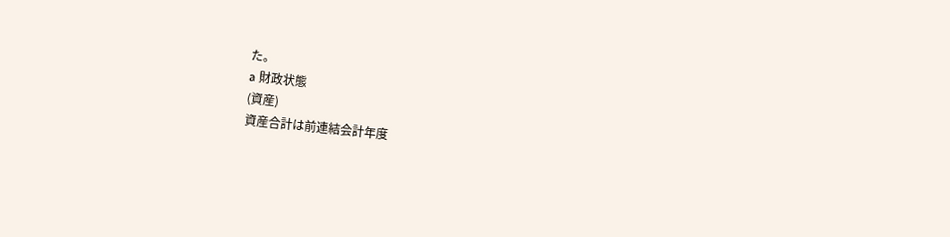た。
a 財政状態
(資産)
資産合計は前連結会計年度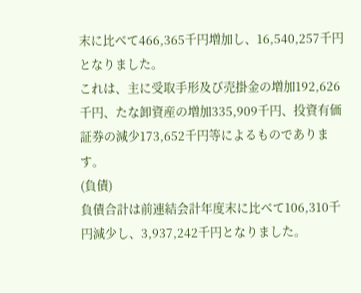末に比べて466,365千円増加し、16,540,257千円となりました。
これは、主に受取手形及び売掛金の増加192,626千円、たな卸資産の増加335,909千円、投資有価証券の減少173,652千円等によるものであります。
(負債)
負債合計は前連結会計年度末に比べて106,310千円減少し、3,937,242千円となりました。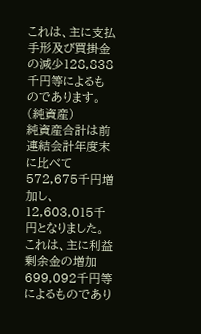これは、主に支払手形及び買掛金の減少128,838千円等によるものであります。
(純資産)
純資産合計は前連結会計年度末に比べて572,675千円増加し、12,603,015千円となりました。
これは、主に利益剰余金の増加699,092千円等によるものであり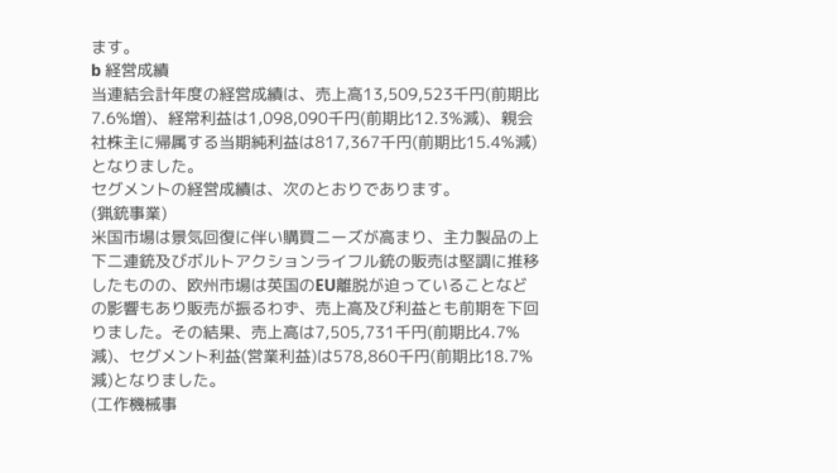ます。
b 経営成績
当連結会計年度の経営成績は、売上高13,509,523千円(前期比7.6%増)、経常利益は1,098,090千円(前期比12.3%減)、親会社株主に帰属する当期純利益は817,367千円(前期比15.4%減)となりました。
セグメントの経営成績は、次のとおりであります。
(猟銃事業)
米国市場は景気回復に伴い購買ニーズが高まり、主力製品の上下二連銃及びボルトアクションライフル銃の販売は堅調に推移したものの、欧州市場は英国のEU離脱が迫っていることなどの影響もあり販売が振るわず、売上高及び利益とも前期を下回りました。その結果、売上高は7,505,731千円(前期比4.7%減)、セグメント利益(営業利益)は578,860千円(前期比18.7%減)となりました。
(工作機械事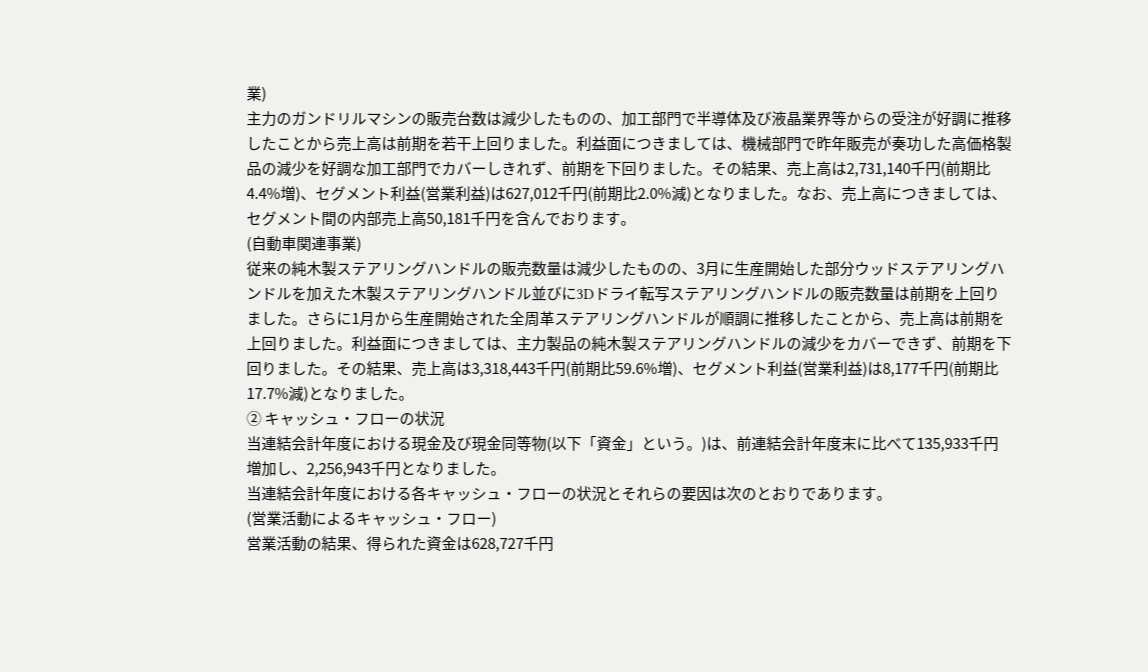業)
主力のガンドリルマシンの販売台数は減少したものの、加工部門で半導体及び液晶業界等からの受注が好調に推移したことから売上高は前期を若干上回りました。利益面につきましては、機械部門で昨年販売が奏功した高価格製品の減少を好調な加工部門でカバーしきれず、前期を下回りました。その結果、売上高は2,731,140千円(前期比4.4%増)、セグメント利益(営業利益)は627,012千円(前期比2.0%減)となりました。なお、売上高につきましては、セグメント間の内部売上高50,181千円を含んでおります。
(自動車関連事業)
従来の純木製ステアリングハンドルの販売数量は減少したものの、3月に生産開始した部分ウッドステアリングハンドルを加えた木製ステアリングハンドル並びに3Dドライ転写ステアリングハンドルの販売数量は前期を上回りました。さらに1月から生産開始された全周革ステアリングハンドルが順調に推移したことから、売上高は前期を上回りました。利益面につきましては、主力製品の純木製ステアリングハンドルの減少をカバーできず、前期を下回りました。その結果、売上高は3,318,443千円(前期比59.6%増)、セグメント利益(営業利益)は8,177千円(前期比17.7%減)となりました。
② キャッシュ・フローの状況
当連結会計年度における現金及び現金同等物(以下「資金」という。)は、前連結会計年度末に比べて135,933千円増加し、2,256,943千円となりました。
当連結会計年度における各キャッシュ・フローの状況とそれらの要因は次のとおりであります。
(営業活動によるキャッシュ・フロー)
営業活動の結果、得られた資金は628,727千円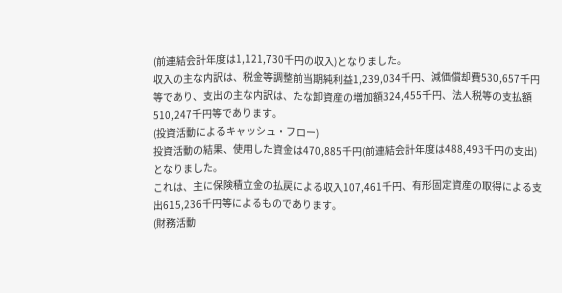(前連結会計年度は1,121,730千円の収入)となりました。
収入の主な内訳は、税金等調整前当期純利益1,239,034千円、減価償却費530,657千円等であり、支出の主な内訳は、たな卸資産の増加額324,455千円、法人税等の支払額510,247千円等であります。
(投資活動によるキャッシュ・フロー)
投資活動の結果、使用した資金は470,885千円(前連結会計年度は488,493千円の支出)となりました。
これは、主に保険積立金の払戻による収入107,461千円、有形固定資産の取得による支出615,236千円等によるものであります。
(財務活動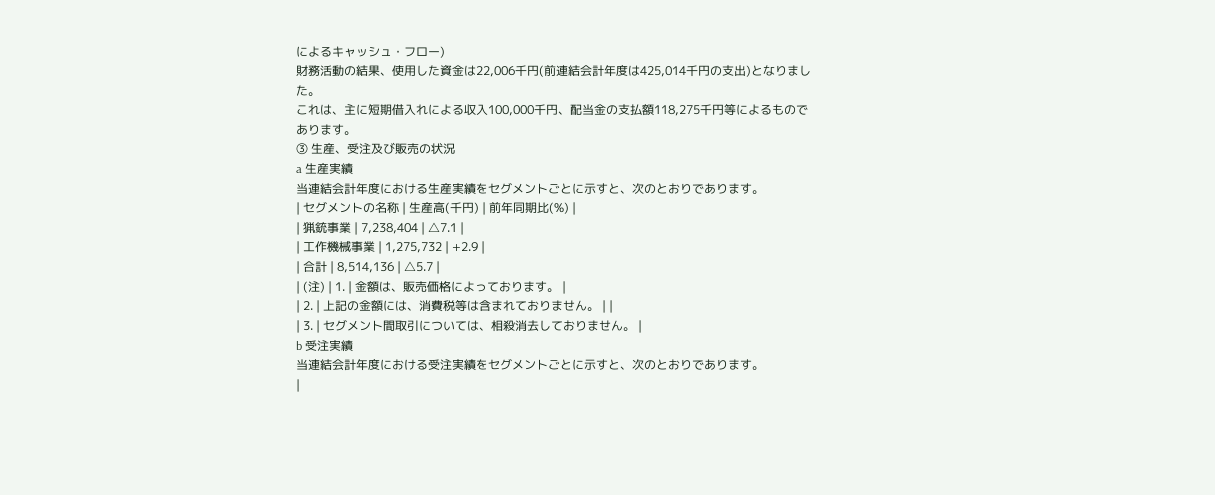によるキャッシュ・フロー)
財務活動の結果、使用した資金は22,006千円(前連結会計年度は425,014千円の支出)となりました。
これは、主に短期借入れによる収入100,000千円、配当金の支払額118,275千円等によるものであります。
③ 生産、受注及び販売の状況
a 生産実績
当連結会計年度における生産実績をセグメントごとに示すと、次のとおりであります。
| セグメントの名称 | 生産高(千円) | 前年同期比(%) |
| 猟銃事業 | 7,238,404 | △7.1 |
| 工作機械事業 | 1,275,732 | +2.9 |
| 合計 | 8,514,136 | △5.7 |
| (注) | 1. | 金額は、販売価格によっております。 |
| 2. | 上記の金額には、消費税等は含まれておりません。 | |
| 3. | セグメント間取引については、相殺消去しておりません。 |
b 受注実績
当連結会計年度における受注実績をセグメントごとに示すと、次のとおりであります。
|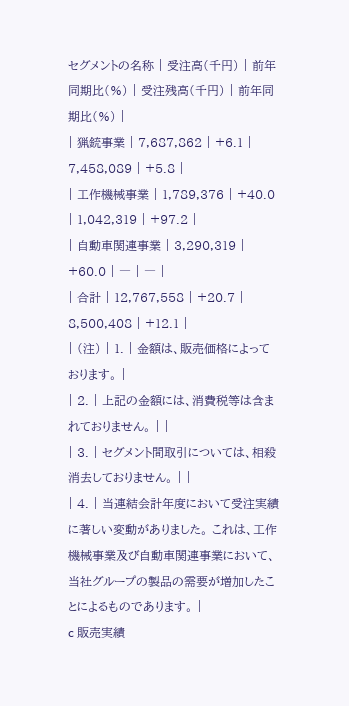セグメントの名称 | 受注高(千円) | 前年同期比(%) | 受注残高(千円) | 前年同期比(%) |
| 猟銃事業 | 7,687,862 | +6.1 | 7,458,089 | +5.8 |
| 工作機械事業 | 1,789,376 | +40.0 | 1,042,319 | +97.2 |
| 自動車関連事業 | 3,290,319 | +60.0 | ― | ― |
| 合計 | 12,767,558 | +20.7 | 8,500,408 | +12.1 |
| (注) | 1. | 金額は、販売価格によっております。 |
| 2. | 上記の金額には、消費税等は含まれておりません。 | |
| 3. | セグメント間取引については、相殺消去しておりません。 | |
| 4. | 当連結会計年度において受注実績に著しい変動がありました。 これは、工作機械事業及び自動車関連事業において、当社グループの製品の需要が増加したことによるものであります。 |
c 販売実績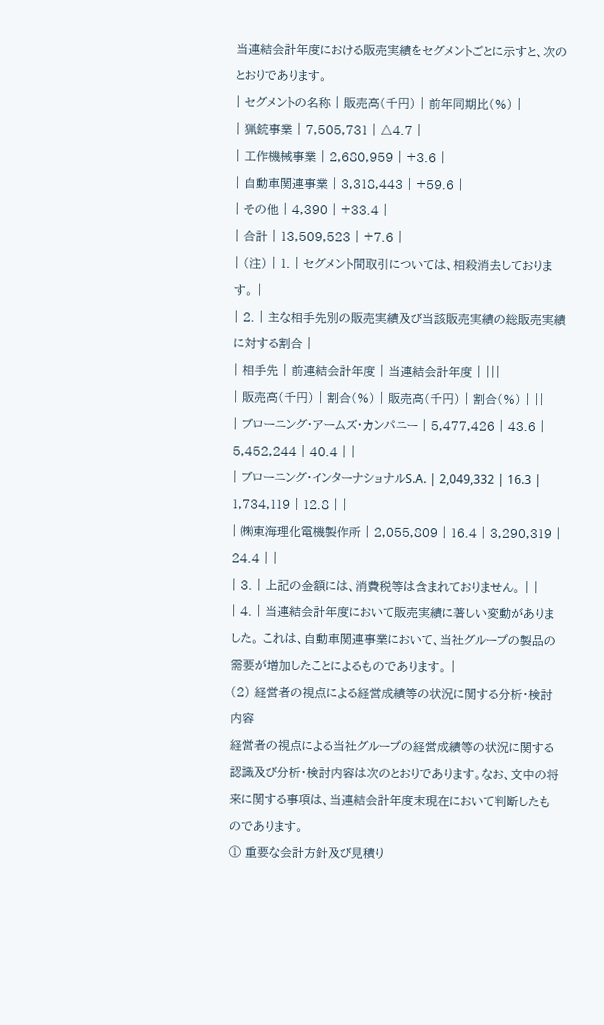当連結会計年度における販売実績をセグメントごとに示すと、次のとおりであります。
| セグメントの名称 | 販売高(千円) | 前年同期比(%) |
| 猟銃事業 | 7,505,731 | △4.7 |
| 工作機械事業 | 2,680,959 | +3.6 |
| 自動車関連事業 | 3,318,443 | +59.6 |
| その他 | 4,390 | +33.4 |
| 合計 | 13,509,523 | +7.6 |
| (注) | 1. | セグメント間取引については、相殺消去しております。 |
| 2. | 主な相手先別の販売実績及び当該販売実績の総販売実績に対する割合 |
| 相手先 | 前連結会計年度 | 当連結会計年度 | |||
| 販売高(千円) | 割合(%) | 販売高(千円) | 割合(%) | ||
| ブローニング・アームズ・カンパニー | 5,477,426 | 43.6 | 5,452,244 | 40.4 | |
| ブローニング・インターナショナルS.A. | 2,049,332 | 16.3 | 1,734,119 | 12.8 | |
| ㈱東海理化電機製作所 | 2,055,809 | 16.4 | 3,290,319 | 24.4 | |
| 3. | 上記の金額には、消費税等は含まれておりません。 | |
| 4. | 当連結会計年度において販売実績に著しい変動がありました。 これは、自動車関連事業において、当社グループの製品の需要が増加したことによるものであります。 |
(2) 経営者の視点による経営成績等の状況に関する分析・検討内容
経営者の視点による当社グループの経営成績等の状況に関する認識及び分析・検討内容は次のとおりであります。なお、文中の将来に関する事項は、当連結会計年度末現在において判断したものであります。
① 重要な会計方針及び見積り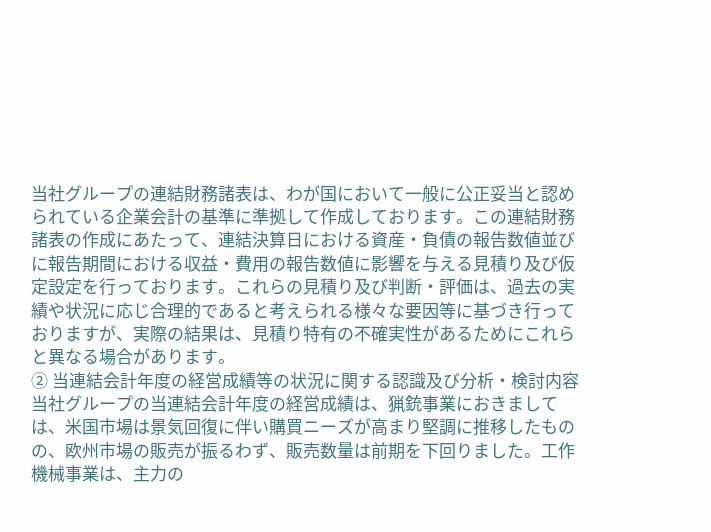当社グループの連結財務諸表は、わが国において一般に公正妥当と認められている企業会計の基準に準拠して作成しております。この連結財務諸表の作成にあたって、連結決算日における資産・負債の報告数値並びに報告期間における収益・費用の報告数値に影響を与える見積り及び仮定設定を行っております。これらの見積り及び判断・評価は、過去の実績や状況に応じ合理的であると考えられる様々な要因等に基づき行っておりますが、実際の結果は、見積り特有の不確実性があるためにこれらと異なる場合があります。
② 当連結会計年度の経営成績等の状況に関する認識及び分析・検討内容
当社グループの当連結会計年度の経営成績は、猟銃事業におきましては、米国市場は景気回復に伴い購買ニーズが高まり堅調に推移したものの、欧州市場の販売が振るわず、販売数量は前期を下回りました。工作機械事業は、主力の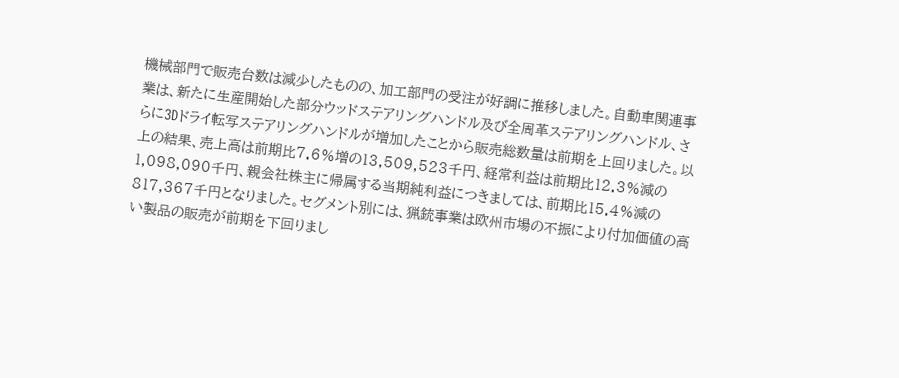機械部門で販売台数は減少したものの、加工部門の受注が好調に推移しました。自動車関連事業は、新たに生産開始した部分ウッドステアリングハンドル及び全周革ステアリングハンドル、さらに3Dドライ転写ステアリングハンドルが増加したことから販売総数量は前期を上回りました。以上の結果、売上高は前期比7.6%増の13,509,523千円、経常利益は前期比12.3%減の1,098,090千円、親会社株主に帰属する当期純利益につきましては、前期比15.4%減の817,367千円となりました。セグメント別には、猟銃事業は欧州市場の不振により付加価値の高い製品の販売が前期を下回りまし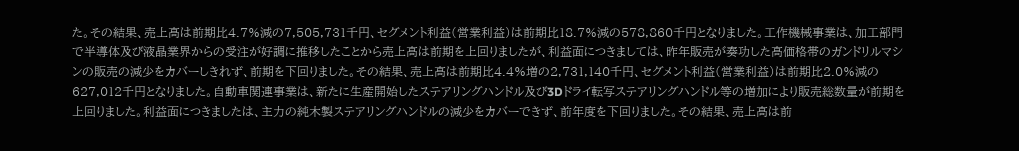た。その結果、売上高は前期比4.7%減の7,505,731千円、セグメント利益(営業利益)は前期比18.7%減の578,860千円となりました。工作機械事業は、加工部門で半導体及び液晶業界からの受注が好調に推移したことから売上高は前期を上回りましたが、利益面につきましては、昨年販売が奏功した高価格帯のガンドリルマシンの販売の減少をカバーしきれず、前期を下回りました。その結果、売上高は前期比4.4%増の2,731,140千円、セグメント利益(営業利益)は前期比2.0%減の627,012千円となりました。自動車関連事業は、新たに生産開始したステアリングハンドル及び3Dドライ転写ステアリングハンドル等の増加により販売総数量が前期を上回りました。利益面につきましたは、主力の純木製ステアリングハンドルの減少をカバーできず、前年度を下回りました。その結果、売上高は前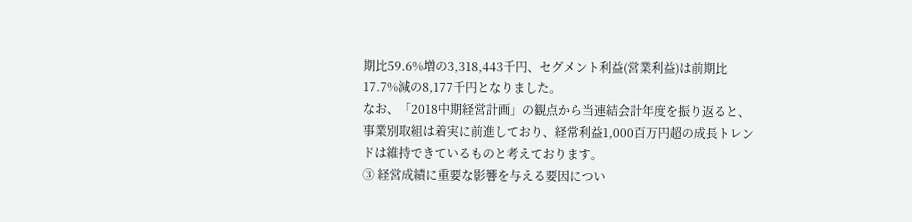期比59.6%増の3,318,443千円、セグメント利益(営業利益)は前期比17.7%減の8,177千円となりました。
なお、「2018中期経営計画」の観点から当連結会計年度を振り返ると、事業別取組は着実に前進しており、経常利益1,000百万円超の成長トレンドは維持できているものと考えております。
③ 経営成績に重要な影響を与える要因につい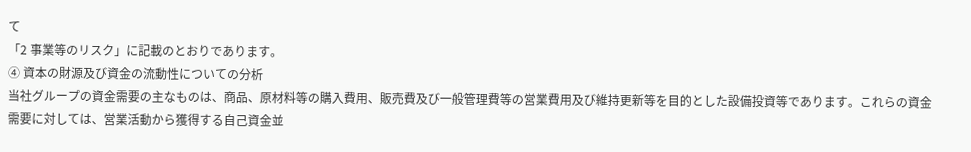て
「2 事業等のリスク」に記載のとおりであります。
④ 資本の財源及び資金の流動性についての分析
当社グループの資金需要の主なものは、商品、原材料等の購入費用、販売費及び一般管理費等の営業費用及び維持更新等を目的とした設備投資等であります。これらの資金需要に対しては、営業活動から獲得する自己資金並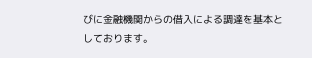びに金融機関からの借入による調達を基本としております。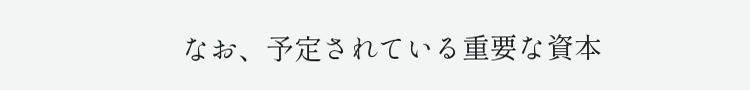なお、予定されている重要な資本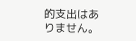的支出はありません。